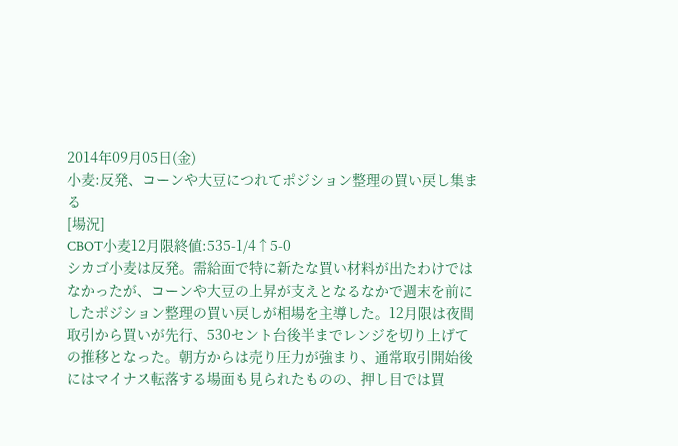2014年09月05日(金)
小麦:反発、コーンや大豆につれてポジション整理の買い戻し集まる
[場況]
CBOT小麦12月限終値:535-1/4↑5-0
シカゴ小麦は反発。需給面で特に新たな買い材料が出たわけではなかったが、コーンや大豆の上昇が支えとなるなかで週末を前にしたポジション整理の買い戻しが相場を主導した。12月限は夜間取引から買いが先行、530セント台後半までレンジを切り上げての推移となった。朝方からは売り圧力が強まり、通常取引開始後にはマイナス転落する場面も見られたものの、押し目では買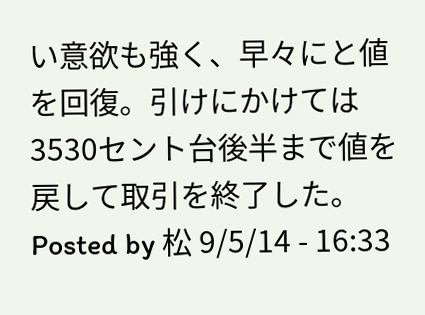い意欲も強く、早々にと値を回復。引けにかけては3530セント台後半まで値を戻して取引を終了した。
Posted by 松 9/5/14 - 16:33